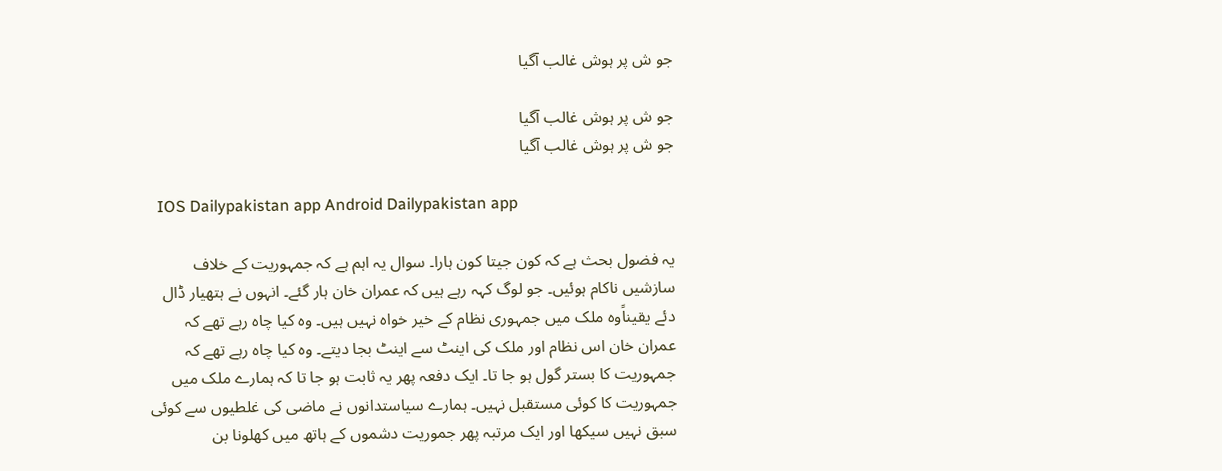جو ش پر ہوش غالب آگیا

جو ش پر ہوش غالب آگیا
جو ش پر ہوش غالب آگیا

  IOS Dailypakistan app Android Dailypakistan app

یہ فضول بحث ہے کہ کون جیتا کون ہارا۔ سوال یہ اہم ہے کہ جمہوریت کے خلاف سازشیں ناکام ہوئیں۔ جو لوگ کہہ رہے ہیں کہ عمران خان ہار گئے۔ انہوں نے ہتھیار ڈال دئے یقیناًوہ ملک میں جمہوری نظام کے خیر خواہ نہیں ہیں۔ وہ کیا چاہ رہے تھے کہ عمران خان اس نظام اور ملک کی اینٹ سے اینٹ بجا دیتے۔ وہ کیا چاہ رہے تھے کہ جمہوریت کا بستر گول ہو جا تا۔ ایک دفعہ پھر یہ ثابت ہو جا تا کہ ہمارے ملک میں جمہوریت کا کوئی مستقبل نہیں۔ ہمارے سیاستدانوں نے ماضی کی غلطیوں سے کوئی سبق نہیں سیکھا اور ایک مرتبہ پھر جموریت دشموں کے ہاتھ میں کھلونا بن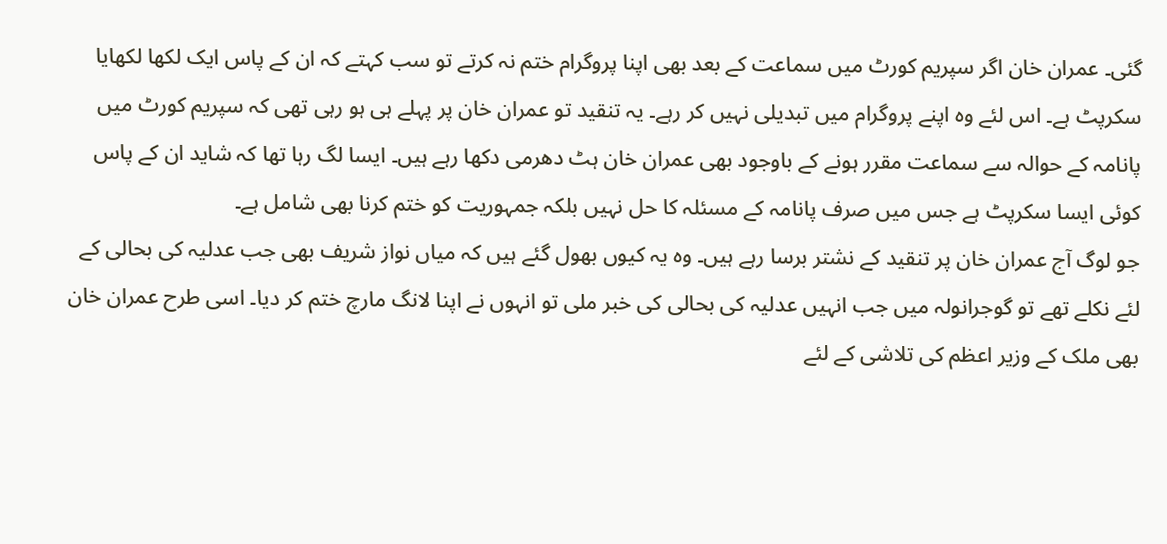گئی۔ عمران خان اگر سپریم کورٹ میں سماعت کے بعد بھی اپنا پروگرام ختم نہ کرتے تو سب کہتے کہ ان کے پاس ایک لکھا لکھایا سکرپٹ ہے۔ اس لئے وہ اپنے پروگرام میں تبدیلی نہیں کر رہے۔ یہ تنقید تو عمران خان پر پہلے ہی ہو رہی تھی کہ سپریم کورٹ میں پانامہ کے حوالہ سے سماعت مقرر ہونے کے باوجود بھی عمران خان ہٹ دھرمی دکھا رہے ہیں۔ ایسا لگ رہا تھا کہ شاید ان کے پاس کوئی ایسا سکرپٹ ہے جس میں صرف پانامہ کے مسئلہ کا حل نہیں بلکہ جمہوریت کو ختم کرنا بھی شامل ہے۔
جو لوگ آج عمران خان پر تنقید کے نشتر برسا رہے ہیں۔ وہ یہ کیوں بھول گئے ہیں کہ میاں نواز شریف بھی جب عدلیہ کی بحالی کے لئے نکلے تھے تو گوجرانولہ میں جب انہیں عدلیہ کی بحالی کی خبر ملی تو انہوں نے اپنا لانگ مارچ ختم کر دیا۔ اسی طرح عمران خان بھی ملک کے وزیر اعظم کی تلاشی کے لئے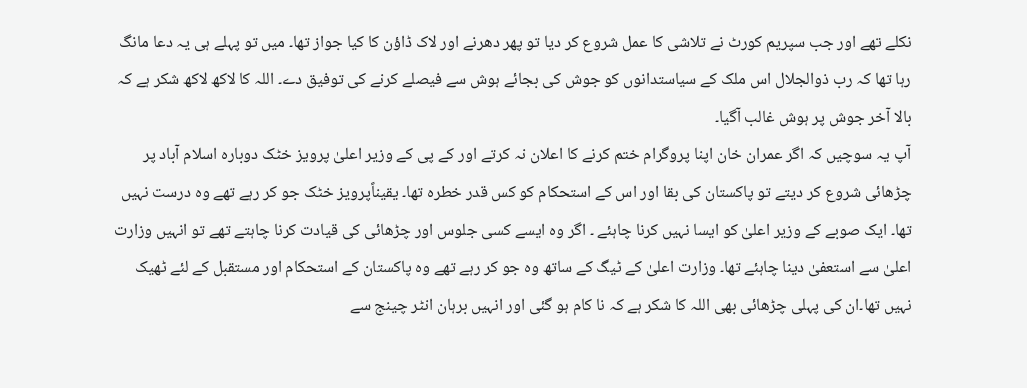نکلے تھے اور جب سپریم کورٹ نے تلاشی کا عمل شروع کر دیا تو پھر دھرنے اور لاک ڈاؤن کا کیا جواز تھا۔ میں تو پہلے ہی یہ دعا مانگ رہا تھا کہ رب ذوالجلال اس ملک کے سیاستدانوں کو جوش کی بجائے ہوش سے فیصلے کرنے کی توفیق دے۔ اللہ کا لاکھ لاکھ شکر ہے کہ بالا آخر جوش پر ہوش غالب آگیا۔
آپ یہ سوچیں کہ اگر عمران خان اپنا پروگرام ختم کرنے کا اعلان نہ کرتے اور کے پی کے وزیر اعلیٰ پرویز خٹک دوبارہ اسلام آباد پر چڑھائی شروع کر دیتے تو پاکستان کی بقا اور اس کے استحکام کو کس قدر خطرہ تھا۔ یقیناًپرویز خٹک جو کر رہے تھے وہ درست نہیں تھا۔ ایک صوبے کے وزیر اعلیٰ کو ایسا نہیں کرنا چاہئے ۔ اگر وہ ایسے کسی جلوس اور چڑھائی کی قیادت کرنا چاہتے تھے تو انہیں وزارت اعلیٰ سے استعفیٰ دینا چاہئے تھا۔ وزارت اعلیٰ کے ٹیگ کے ساتھ وہ جو کر رہے تھے وہ پاکستان کے استحکام اور مستقبل کے لئے ٹھیک نہیں تھا۔ان کی پہلی چڑھائی بھی اللہ کا شکر ہے کہ نا کام ہو گئی اور انہیں برہان انٹر چینج سے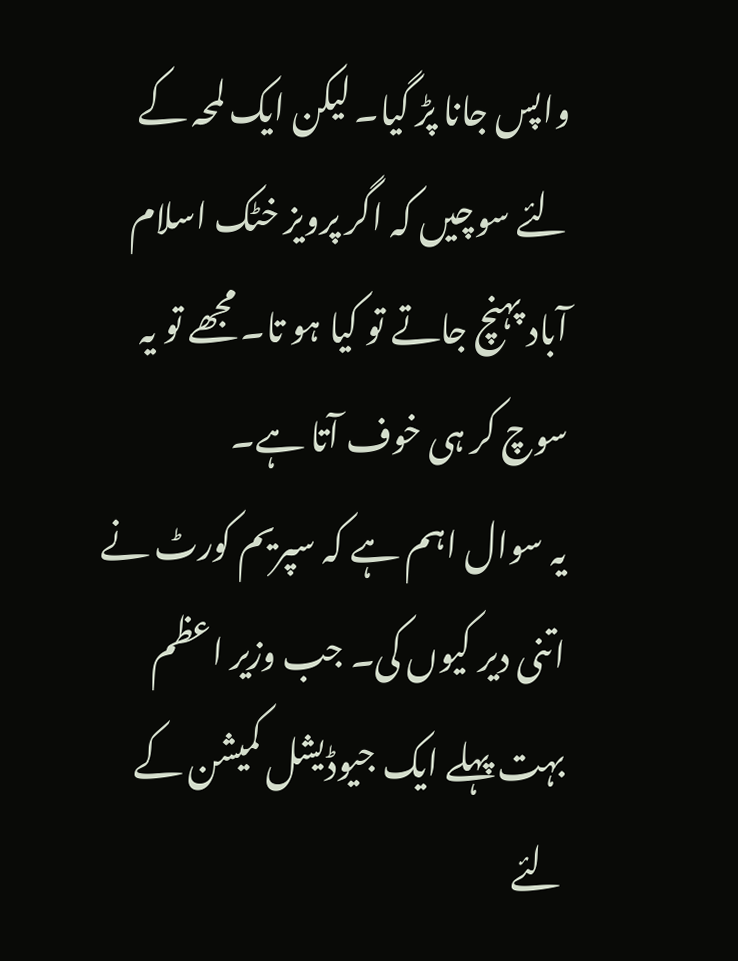واپس جانا پڑ گیا۔ لیکن ایک لمحہ کے لئے سوچیں کہ اگر پرویز خٹک اسلام آباد پہنچ جاتے تو کیا ہو تا۔ مجھے تو یہ سوچ کر ہی خوف آتا ہے۔
یہ سوال اہم ہے کہ سپریم کورٹ نے اتنی دیر کیوں کی۔ جب وزیر اعظم بہت پہلے ایک جیوڈیشل کمیشن کے لئے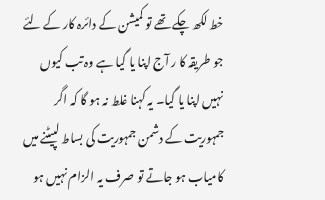خط لکھ چکے تھے تو کمیشن کے دائرہ کار کے لئے جو طریقہ کا ر آج اپنا یا گیا ہے وہ تب کیوں نہیں اپنا یا گیا۔ یہ کہنا غلط نہ ہو گا کہ اگر جمہوریت کے دشمن جمہوریت کی بساط لپیٹنے میں کامیاب ہو جاتے تو صرف یہ الزام نہیں ہو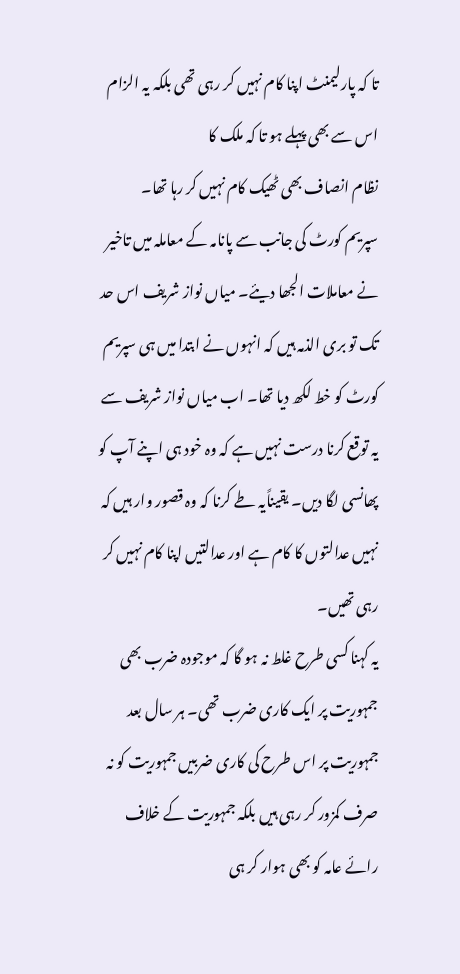تا کہ پارلیمنٹ اپنا کام نہیں کر رہی تھی بلکہ یہ الزام اس سے بھی پہلے ہو تا کہ ملک کا
نظام انصاف بھی ٹھیک کام نہیں کر رہا تھا۔
سپریم کورٹ کی جانب سے پانامہ کے معاملہ میں تاخیر نے معاملات الجھا دیئے۔ میاں نواز شریف اس حد تک تو بری الذمہ ہیں کہ انہوں نے ابتدا میں ہی سپریم کورٹ کو خط لکھ دیا تھا۔ اب میاں نواز شریف سے یہ توقع کرنا درست نہیں ہے کہ وہ خود ہی اپنے آپ کو پھانسی لگا دیں۔ یقیناًیہ طے کرنا کہ وہ قصور وار ہیں کہ نہیں عدالتوں کا کام ہے اور عدالتیں اپنا کام نہیں کر رہی تھیں۔
یہ کہنا کسی طرح غلط نہ ہو گا کہ موجودہ ضرب بھی جمہوریت پر ایک کاری ضرب تھی۔ ہر سال بعد جمہوریت پر اس طرح کی کاری ضربیں جمہوریت کو نہ صرف کمزور کر رہی ہیں بلکہ جمہوریت کے خلاف رائے عامہ کو بھی ہوار کر ہی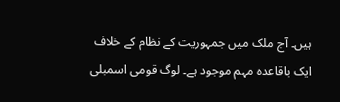ہیں۔ آج ملک میں جمہوریت کے نظام کے خلاف ایک باقاعدہ مہم موجود ہے۔ لوگ قومی اسمبلی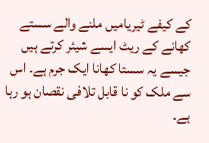کے کیفے ٹیریامیں ملنے والے سستے کھانے کے ریٹ ایسے شیئر کرتے ہیں جیسے یہ سستا کھانا ایک جرم ہے۔ اس سے ملک کو نا قابل تلافی نقصان ہو رہا ہے۔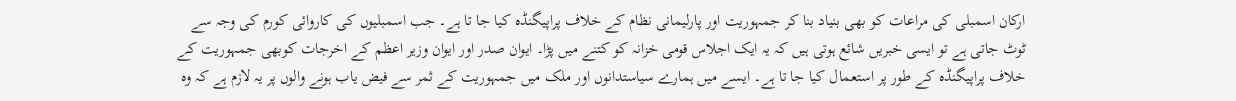ارکان اسمبلی کی مراعات کو بھی بنیاد بنا کر جمہوریت اور پارلیمانی نظام کے خلاف پراپیگنڈہ کیا جا تا ہے۔ جب اسمبلیوں کی کاروائی کورم کی وجہ سے ٹوٹ جاتی ہے تو ایسی خبریں شائع ہوتی ہیں کہ یہ ایک اجلاس قومی خزانہ کو کتنے میں پڑا۔ ایوان صدر اور ایوان وزیر اعظم کے اخرجات کوبھی جمہوریت کے خلاف پراپیگنڈہ کے طور پر استعمال کیا جا تا ہے۔ ایسے میں ہمارے سیاستدانوں اور ملک میں جمہوریت کے ثمر سے فیض یاب ہونے والوں پر یہ لازم ہے کہ وہ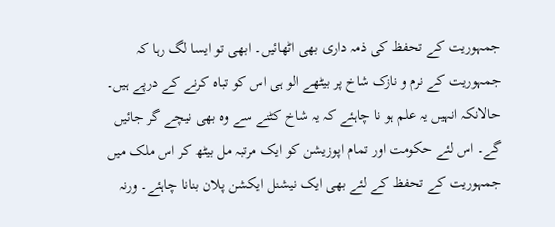جمہوریت کے تحفظ کی ذمہ داری بھی اٹھائیں۔ ابھی تو ایسا لگ رہا کہ جمہوریت کے نرم و نازک شاخ پر بیٹھے الو ہی اس کو تباہ کرنے کے درپے ہیں۔ حالانکہ انہیں یہ علم ہو نا چاہئے کہ یہ شاخ کٹنے سے وہ بھی نیچے گر جائیں گے۔ اس لئے حکومت اور تمام اپوزیشن کو ایک مرتبہ مل بیٹھ کر اس ملک میں جمہوریت کے تحفظ کے لئے بھی ایک نیشنل ایکشن پلان بنانا چاہئے۔ ورنہ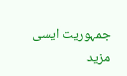جمہوریت ایسی مزید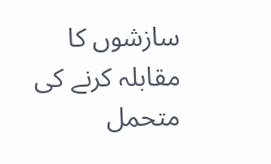سازشوں کا مقابلہ کرنے کی متحمل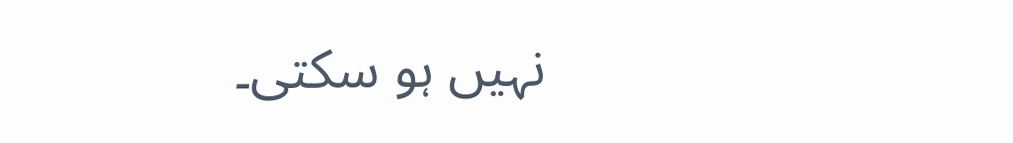نہیں ہو سکتی۔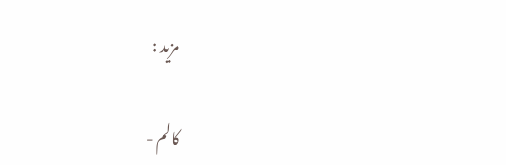مزید :

کالم -